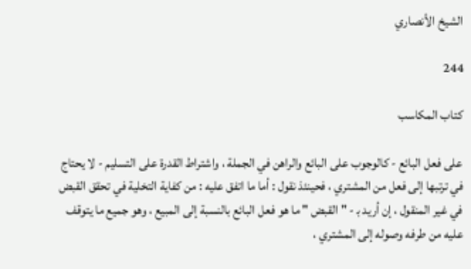الشيخ الأنصاري

244

كتاب المكاسب

على فعل البائع - كالوجوب على البائع والراهن في الجملة ، واشتراط القدرة على التسليم - لا يحتاج في ترتبها إلى فعل من المشتري ، فحينئذ نقول : أما ما اتفق عليه : من كفاية التخلية في تحقق القبض في غير المنقول ، إن أريد ب‍ - " القبض " ما هو فعل البائع بالنسبة إلى المبيع ، وهو جميع ما يتوقف عليه من طرفه وصوله إلى المشتري ،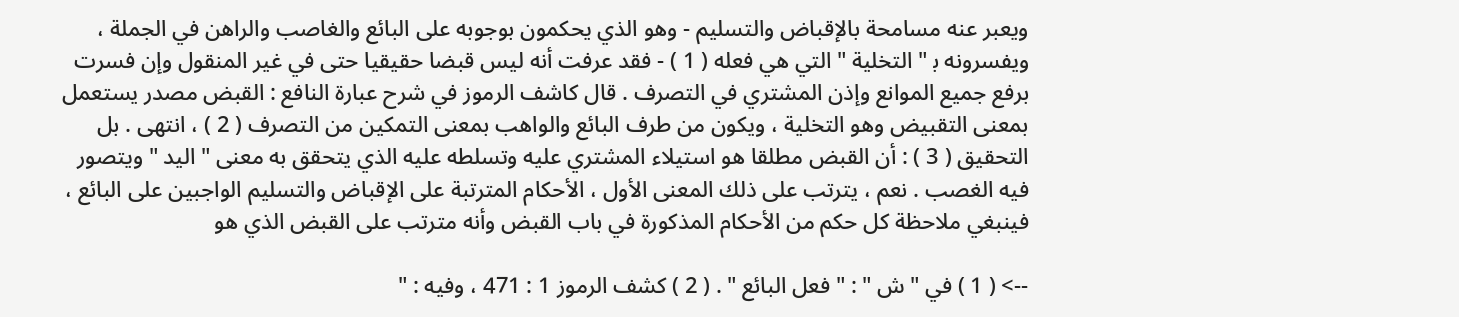ويعبر عنه مسامحة بالإقباض والتسليم - وهو الذي يحكمون بوجوبه على البائع والغاصب والراهن في الجملة ، ويفسرونه ب‍ " التخلية " التي هي فعله ( 1 ) - فقد عرفت أنه ليس قبضا حقيقيا حتى في غير المنقول وإن فسرت برفع جميع الموانع وإذن المشتري في التصرف . قال كاشف الرموز في شرح عبارة النافع : القبض مصدر يستعمل بمعنى التقبيض وهو التخلية ، ويكون من طرف البائع والواهب بمعنى التمكين من التصرف ( 2 ) ، انتهى . بل التحقيق ( 3 ) : أن القبض مطلقا هو استيلاء المشتري عليه وتسلطه عليه الذي يتحقق به معنى " اليد " ويتصور فيه الغصب . نعم ، يترتب على ذلك المعنى الأول ، الأحكام المترتبة على الإقباض والتسليم الواجبين على البائع ، فينبغي ملاحظة كل حكم من الأحكام المذكورة في باب القبض وأنه مترتب على القبض الذي هو

--> ( 1 ) في " ش " : " فعل البائع " . ( 2 ) كشف الرموز 1 : 471 ، وفيه : "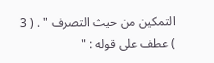التمكين من حيث التصرف " . ( 3 ) عطف على قوله : "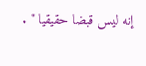إنه ليس قبضا حقيقيا " .